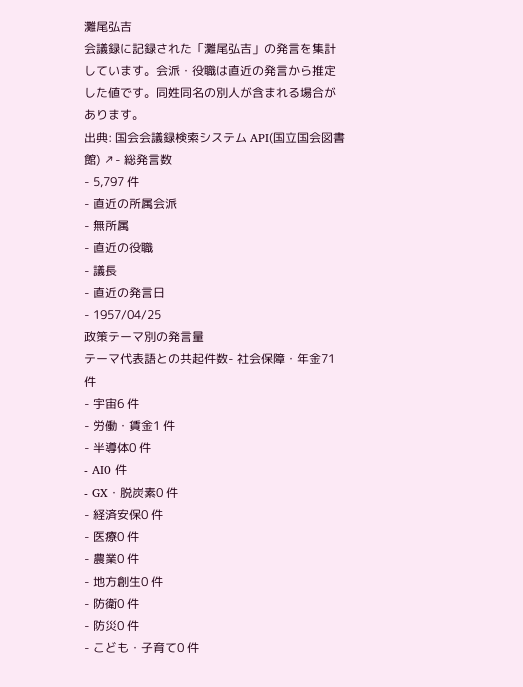灘尾弘吉
会議録に記録された「灘尾弘吉」の発言を集計しています。会派・役職は直近の発言から推定した値です。同姓同名の別人が含まれる場合があります。
出典: 国会会議録検索システム API(国立国会図書館) ↗- 総発言数
- 5,797 件
- 直近の所属会派
- 無所属
- 直近の役職
- 議長
- 直近の発言日
- 1957/04/25
政策テーマ別の発言量
テーマ代表語との共起件数- 社会保障・年金71 件
- 宇宙6 件
- 労働・賃金1 件
- 半導体0 件
- AI0 件
- GX・脱炭素0 件
- 経済安保0 件
- 医療0 件
- 農業0 件
- 地方創生0 件
- 防衛0 件
- 防災0 件
- こども・子育て0 件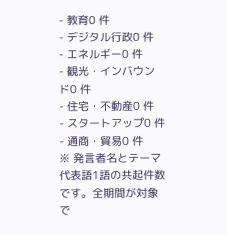- 教育0 件
- デジタル行政0 件
- エネルギー0 件
- 観光・インバウンド0 件
- 住宅・不動産0 件
- スタートアップ0 件
- 通商・貿易0 件
※ 発言者名とテーマ代表語1語の共起件数です。全期間が対象で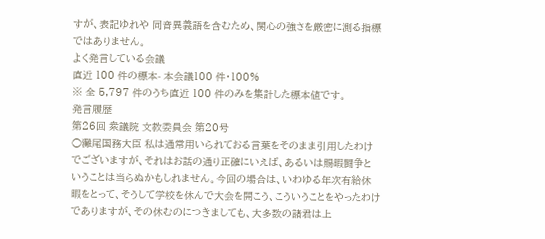すが、表記ゆれや 同音異義語を含むため、関心の強さを厳密に測る指標ではありません。
よく発言している会議
直近 100 件の標本- 本会議100 件・100%
※ 全 5,797 件のうち直近 100 件のみを集計した標本値です。
発言履歴
第26回 衆議院 文教委員会 第20号
○灘尾国務大臣 私は通常用いられておる言葉をそのまま引用したわけでございますが、それはお話の通り正確にいえば、あるいは賜暇闘争ということは当らぬかもしれません。今回の場合は、いわゆる年次有給休暇をとって、そうして学校を休んで大会を開こう、こういうことをやったわけでありますが、その休むのにつきましても、大多数の諸君は上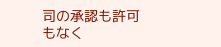司の承認も許可もなく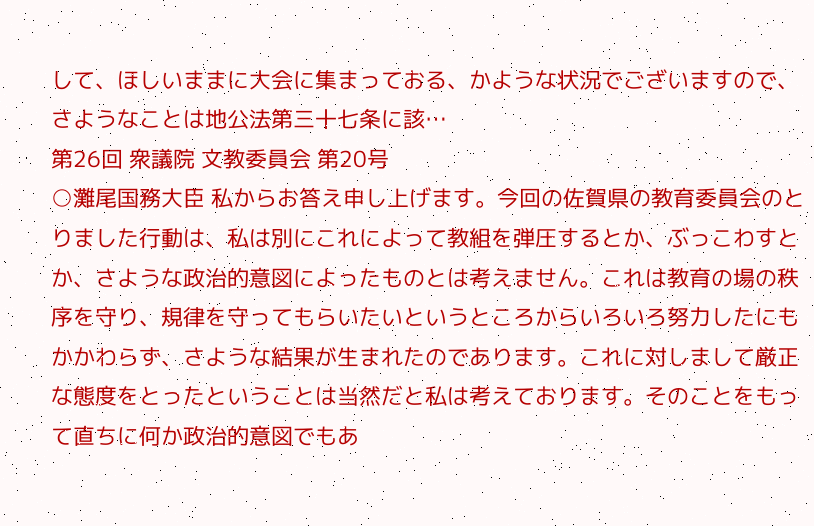して、ほしいままに大会に集まっておる、かような状況でございますので、さようなことは地公法第三十七条に該…
第26回 衆議院 文教委員会 第20号
○灘尾国務大臣 私からお答え申し上げます。今回の佐賀県の教育委員会のとりました行動は、私は別にこれによって教組を弾圧するとか、ぶっこわすとか、さような政治的意図によったものとは考えません。これは教育の場の秩序を守り、規律を守ってもらいたいというところからいろいろ努力したにもかかわらず、さような結果が生まれたのであります。これに対しまして厳正な態度をとったということは当然だと私は考えております。そのことをもって直ちに何か政治的意図でもあ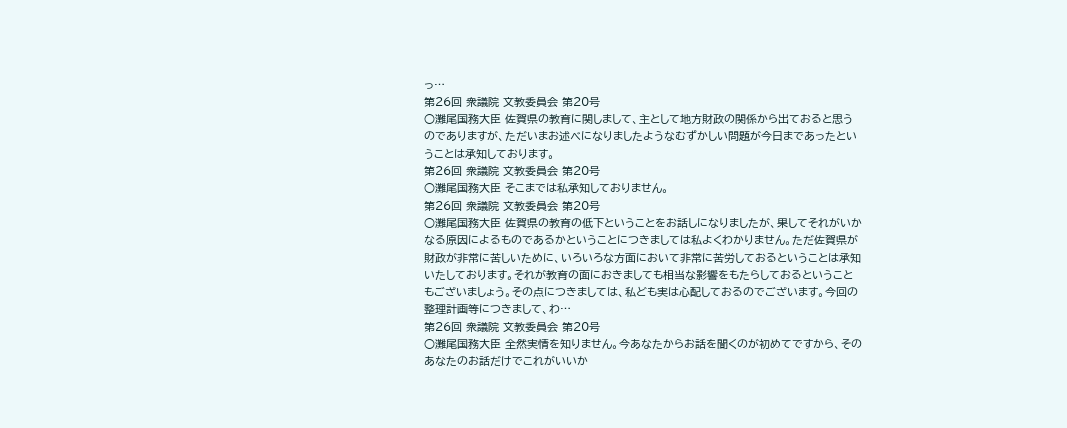っ…
第26回 衆議院 文教委員会 第20号
○灘尾国務大臣 佐賀県の教育に関しまして、主として地方財政の関係から出ておると思うのでありますが、ただいまお述べになりましたようなむずかしい問題が今日まであったということは承知しております。
第26回 衆議院 文教委員会 第20号
○灘尾国務大臣 そこまでは私承知しておりません。
第26回 衆議院 文教委員会 第20号
○灘尾国務大臣 佐賀県の教育の低下ということをお話しになりましたが、果してそれがいかなる原因によるものであるかということにつきましては私よくわかりません。ただ佐賀県が財政が非常に苦しいために、いろいろな方面において非常に苦労しておるということは承知いたしております。それが教育の面におきましても相当な影響をもたらしておるということもございましょう。その点につきましては、私ども実は心配しておるのでございます。今回の整理計画等につきまして、わ…
第26回 衆議院 文教委員会 第20号
○灘尾国務大臣 全然実情を知りません。今あなたからお話を聞くのが初めてですから、そのあなたのお話だけでこれがいいか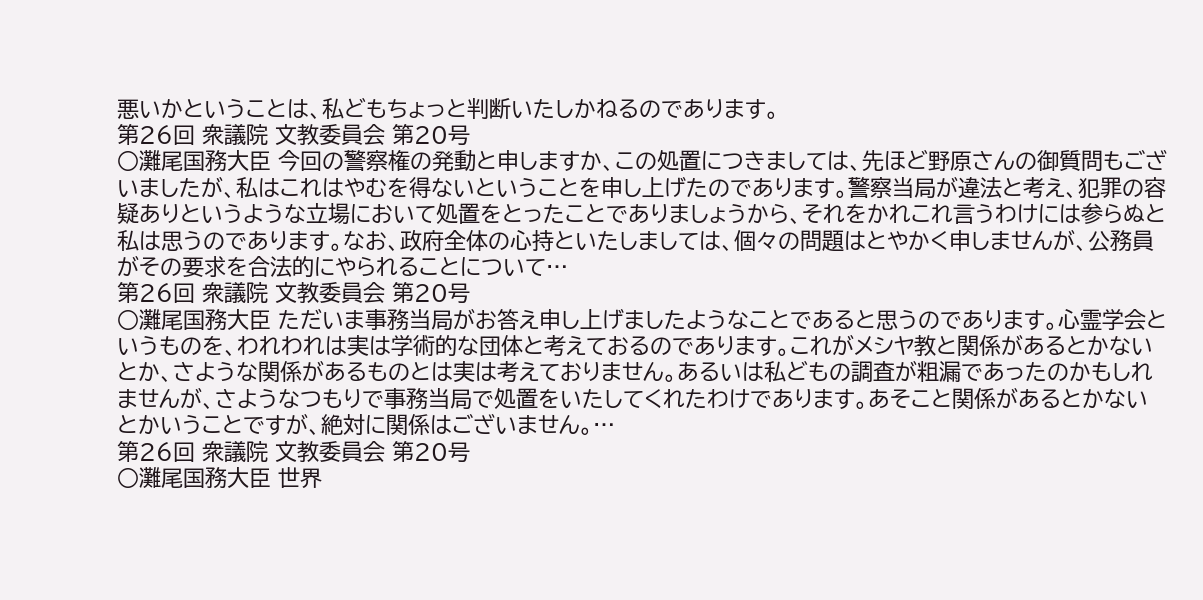悪いかということは、私どもちょっと判断いたしかねるのであります。
第26回 衆議院 文教委員会 第20号
○灘尾国務大臣 今回の警察権の発動と申しますか、この処置につきましては、先ほど野原さんの御質問もございましたが、私はこれはやむを得ないということを申し上げたのであります。警察当局が違法と考え、犯罪の容疑ありというような立場において処置をとったことでありましょうから、それをかれこれ言うわけには参らぬと私は思うのであります。なお、政府全体の心持といたしましては、個々の問題はとやかく申しませんが、公務員がその要求を合法的にやられることについて…
第26回 衆議院 文教委員会 第20号
○灘尾国務大臣 ただいま事務当局がお答え申し上げましたようなことであると思うのであります。心霊学会というものを、われわれは実は学術的な団体と考えておるのであります。これがメシヤ教と関係があるとかないとか、さような関係があるものとは実は考えておりません。あるいは私どもの調査が粗漏であったのかもしれませんが、さようなつもりで事務当局で処置をいたしてくれたわけであります。あそこと関係があるとかないとかいうことですが、絶対に関係はございません。…
第26回 衆議院 文教委員会 第20号
○灘尾国務大臣 世界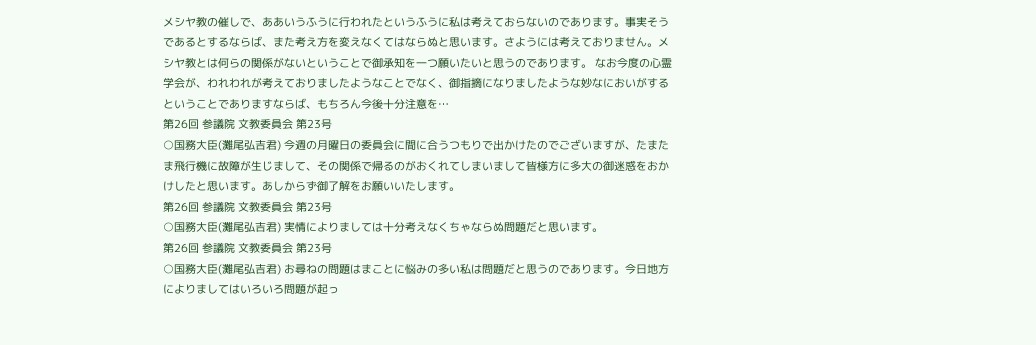メシヤ教の催しで、ああいうふうに行われたというふうに私は考えておらないのであります。事実そうであるとするならば、また考え方を変えなくてはならぬと思います。さようには考えておりません。メシヤ教とは何らの関係がないということで御承知を一つ願いたいと思うのであります。 なお今度の心霊学会が、われわれが考えておりましたようなことでなく、御指摘になりましたような妙なにおいがするということでありますならば、もちろん今後十分注意を…
第26回 参議院 文教委員会 第23号
○国務大臣(灘尾弘吉君) 今週の月曜日の委員会に間に合うつもりで出かけたのでございますが、たまたま飛行機に故障が生じまして、その関係で帰るのがおくれてしまいまして皆様方に多大の御迷惑をおかけしたと思います。あしからず御了解をお願いいたします。
第26回 参議院 文教委員会 第23号
○国務大臣(灘尾弘吉君) 実情によりましては十分考えなくちゃならぬ問題だと思います。
第26回 参議院 文教委員会 第23号
○国務大臣(灘尾弘吉君) お尋ねの問題はまことに悩みの多い私は問題だと思うのであります。今日地方によりましてはいろいろ問題が起っ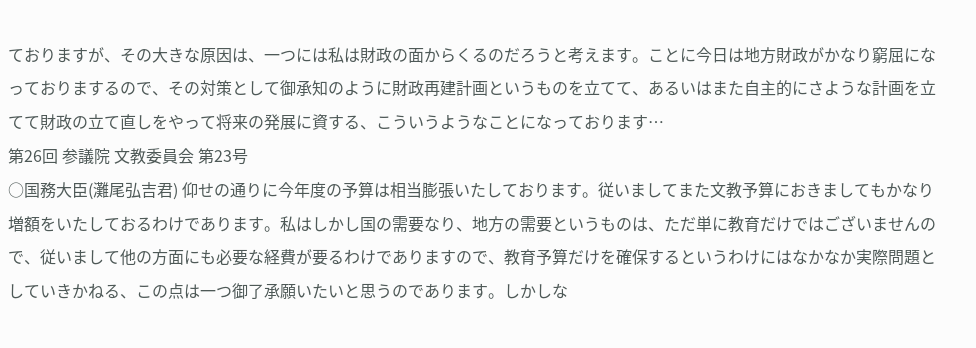ておりますが、その大きな原因は、一つには私は財政の面からくるのだろうと考えます。ことに今日は地方財政がかなり窮屈になっておりまするので、その対策として御承知のように財政再建計画というものを立てて、あるいはまた自主的にさような計画を立てて財政の立て直しをやって将来の発展に資する、こういうようなことになっております…
第26回 参議院 文教委員会 第23号
○国務大臣(灘尾弘吉君) 仰せの通りに今年度の予算は相当膨張いたしております。従いましてまた文教予算におきましてもかなり増額をいたしておるわけであります。私はしかし国の需要なり、地方の需要というものは、ただ単に教育だけではございませんので、従いまして他の方面にも必要な経費が要るわけでありますので、教育予算だけを確保するというわけにはなかなか実際問題としていきかねる、この点は一つ御了承願いたいと思うのであります。しかしな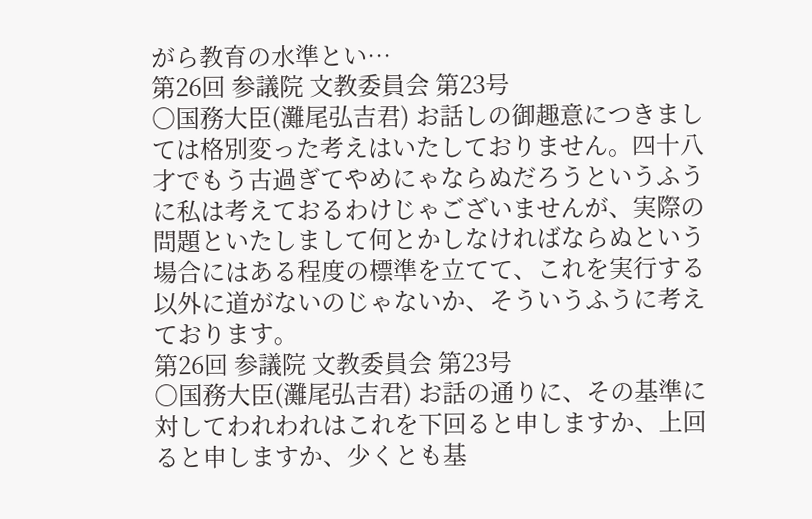がら教育の水準とい…
第26回 参議院 文教委員会 第23号
○国務大臣(灘尾弘吉君) お話しの御趣意につきましては格別変った考えはいたしておりません。四十八才でもう古過ぎてやめにゃならぬだろうというふうに私は考えておるわけじゃございませんが、実際の問題といたしまして何とかしなければならぬという場合にはある程度の標準を立てて、これを実行する以外に道がないのじゃないか、そういうふうに考えております。
第26回 参議院 文教委員会 第23号
○国務大臣(灘尾弘吉君) お話の通りに、その基準に対してわれわれはこれを下回ると申しますか、上回ると申しますか、少くとも基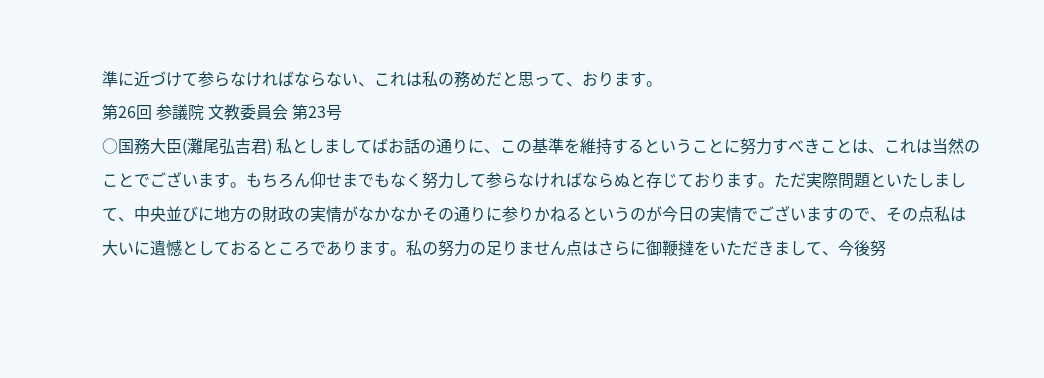準に近づけて参らなければならない、これは私の務めだと思って、おります。
第26回 参議院 文教委員会 第23号
○国務大臣(灘尾弘吉君) 私としましてばお話の通りに、この基準を維持するということに努力すべきことは、これは当然のことでございます。もちろん仰せまでもなく努力して参らなければならぬと存じております。ただ実際問題といたしまして、中央並びに地方の財政の実情がなかなかその通りに参りかねるというのが今日の実情でございますので、その点私は大いに遺憾としておるところであります。私の努力の足りません点はさらに御鞭撻をいただきまして、今後努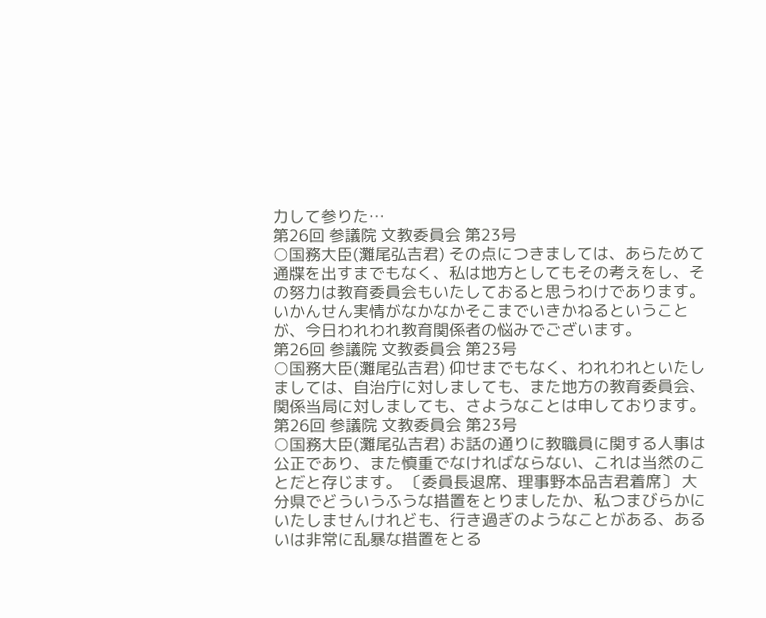力して参りた…
第26回 参議院 文教委員会 第23号
○国務大臣(灘尾弘吉君) その点につきましては、あらためて通牒を出すまでもなく、私は地方としてもその考えをし、その努力は教育委員会もいたしておると思うわけであります。いかんせん実情がなかなかそこまでいきかねるということが、今日われわれ教育関係者の悩みでございます。
第26回 参議院 文教委員会 第23号
○国務大臣(灘尾弘吉君) 仰せまでもなく、われわれといたしましては、自治庁に対しましても、また地方の教育委員会、関係当局に対しましても、さようなことは申しております。
第26回 参議院 文教委員会 第23号
○国務大臣(灘尾弘吉君) お話の通りに教職員に関する人事は公正であり、また慎重でなければならない、これは当然のことだと存じます。 〔委員長退席、理事野本品吉君着席〕 大分県でどういうふうな措置をとりましたか、私つまびらかにいたしませんけれども、行き過ぎのようなことがある、あるいは非常に乱暴な措置をとる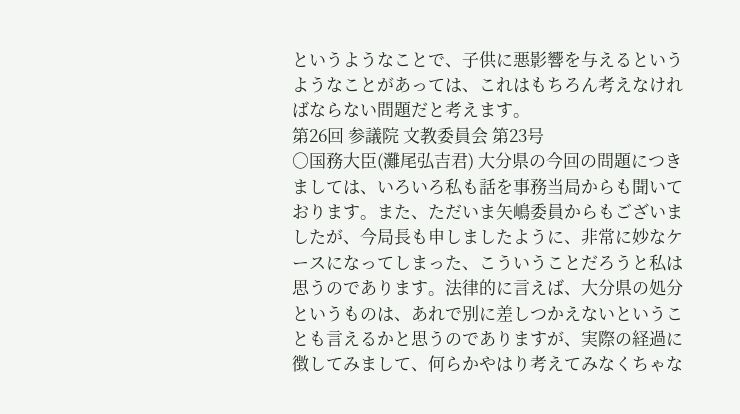というようなことで、子供に悪影響を与えるというようなことがあっては、これはもちろん考えなければならない問題だと考えます。
第26回 参議院 文教委員会 第23号
○国務大臣(灘尾弘吉君) 大分県の今回の問題につきましては、いろいろ私も話を事務当局からも聞いております。また、ただいま矢嶋委員からもございましたが、今局長も申しましたように、非常に妙なケースになってしまった、こういうことだろうと私は思うのであります。法律的に言えば、大分県の処分というものは、あれで別に差しつかえないということも言えるかと思うのでありますが、実際の経過に徴してみまして、何らかやはり考えてみなくちゃな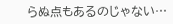らぬ点もあるのじゃない…